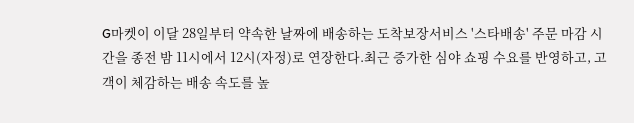G마켓이 이달 28일부터 약속한 날짜에 배송하는 도착보장서비스 '스타배송' 주문 마감 시간을 종전 밤 11시에서 12시(자정)로 연장한다.최근 증가한 심야 쇼핑 수요를 반영하고, 고객이 체감하는 배송 속도를 높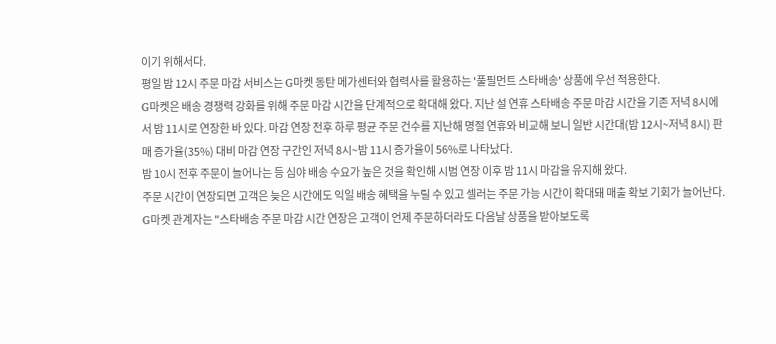이기 위해서다.
평일 밤 12시 주문 마감 서비스는 G마켓 동탄 메가센터와 협력사를 활용하는 '풀필먼트 스타배송' 상품에 우선 적용한다.
G마켓은 배송 경쟁력 강화를 위해 주문 마감 시간을 단계적으로 확대해 왔다. 지난 설 연휴 스타배송 주문 마감 시간을 기존 저녁 8시에서 밤 11시로 연장한 바 있다. 마감 연장 전후 하루 평균 주문 건수를 지난해 명절 연휴와 비교해 보니 일반 시간대(밤 12시~저녁 8시) 판매 증가율(35%) 대비 마감 연장 구간인 저녁 8시~밤 11시 증가율이 56%로 나타났다.
밤 10시 전후 주문이 늘어나는 등 심야 배송 수요가 높은 것을 확인해 시범 연장 이후 밤 11시 마감을 유지해 왔다.
주문 시간이 연장되면 고객은 늦은 시간에도 익일 배송 혜택을 누릴 수 있고 셀러는 주문 가능 시간이 확대돼 매출 확보 기회가 늘어난다.
G마켓 관계자는 "스타배송 주문 마감 시간 연장은 고객이 언제 주문하더라도 다음날 상품을 받아보도록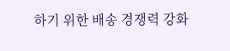하기 위한 배송 경쟁력 강화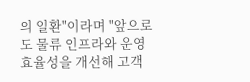의 일환"이라며 "앞으로도 물류 인프라와 운영 효율성을 개선해 고객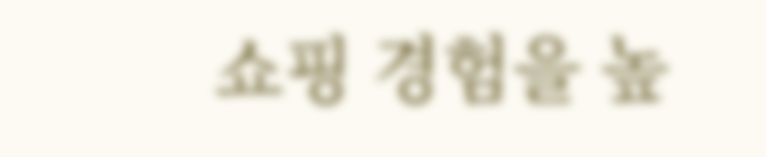쇼핑 경험을 높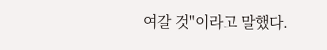여갈 것"이라고 말했다.